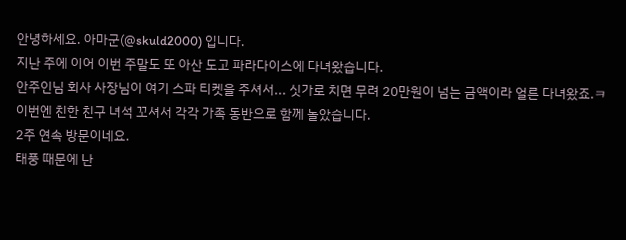안녕하세요. 아마군(@skuld2000) 입니다.
지난 주에 이어 이번 주말도 또 아산 도고 파라다이스에 다녀왔습니다.
안주인님 회사 사장님이 여기 스파 티켓을 주셔서... 싯가로 치면 무려 20만원이 넘는 금액이라 얼른 다녀왔죠.ㅋ
이번엔 친한 친구 녀석 꼬셔서 각각 가족 동반으로 함께 놀았습니다.
2주 연속 방문이네요.
태풍 때문에 난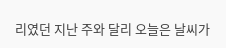리였던 지난 주와 달리 오늘은 날씨가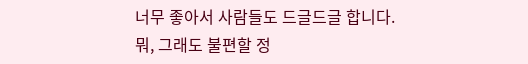너무 좋아서 사람들도 드글드글 합니다.
뭐, 그래도 불편할 정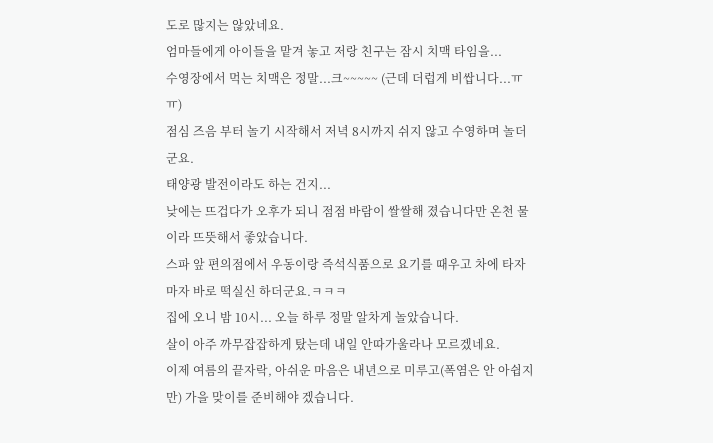도로 많지는 않았네요.
엄마들에게 아이들을 맡겨 놓고 저랑 친구는 잠시 치맥 타임을...
수영장에서 먹는 치맥은 정말...크~~~~~ (근데 더럽게 비쌉니다...ㅠㅠ)
점심 즈음 부터 놀기 시작해서 저녁 8시까지 쉬지 않고 수영하며 놀더군요.
태양광 발전이라도 하는 건지...
낮에는 뜨겁다가 오후가 되니 점점 바람이 쌀쌀해 졌습니다만 온천 물이라 뜨뜻해서 좋았습니다.
스파 앞 편의점에서 우동이랑 즉석식품으로 요기를 때우고 차에 타자 마자 바로 떡실신 하더군요.ㅋㅋㅋ
집에 오니 밤 10시... 오늘 하루 정말 알차게 놀았습니다.
살이 아주 까무잡잡하게 탔는데 내일 안따가울라나 모르겠네요.
이제 여름의 끝자락, 아쉬운 마음은 내년으로 미루고(폭염은 안 아쉽지만) 가을 맞이를 준비해야 겠습니다.